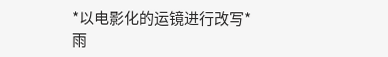*以电影化的运镜进行改写*
雨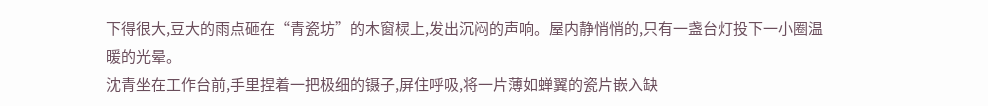下得很大,豆大的雨点砸在“青瓷坊”的木窗棂上,发出沉闷的声响。屋内静悄悄的,只有一盏台灯投下一小圈温暖的光晕。
沈青坐在工作台前,手里捏着一把极细的镊子,屏住呼吸,将一片薄如蝉翼的瓷片嵌入缺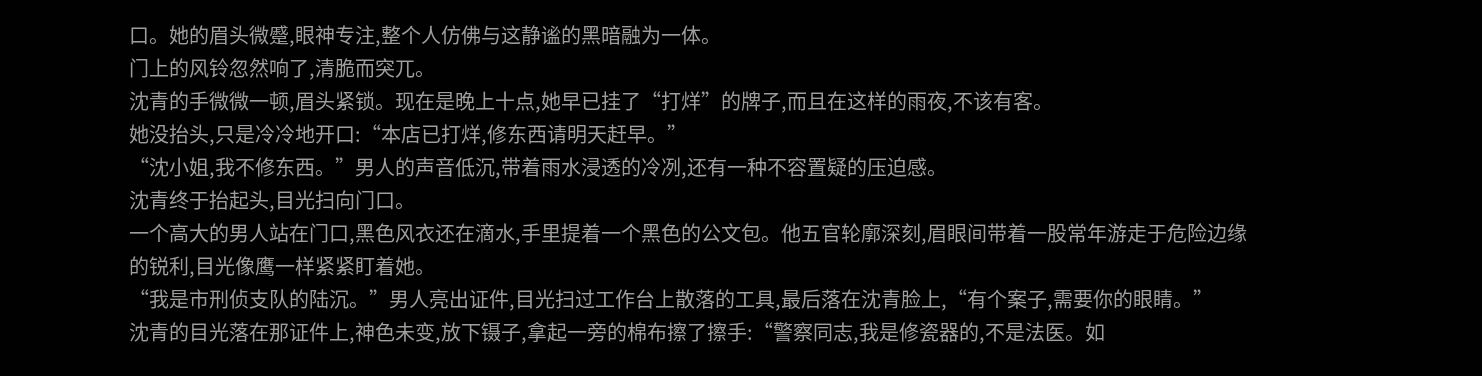口。她的眉头微蹙,眼神专注,整个人仿佛与这静谧的黑暗融为一体。
门上的风铃忽然响了,清脆而突兀。
沈青的手微微一顿,眉头紧锁。现在是晚上十点,她早已挂了“打烊”的牌子,而且在这样的雨夜,不该有客。
她没抬头,只是冷冷地开口:“本店已打烊,修东西请明天赶早。”
“沈小姐,我不修东西。”男人的声音低沉,带着雨水浸透的冷冽,还有一种不容置疑的压迫感。
沈青终于抬起头,目光扫向门口。
一个高大的男人站在门口,黑色风衣还在滴水,手里提着一个黑色的公文包。他五官轮廓深刻,眉眼间带着一股常年游走于危险边缘的锐利,目光像鹰一样紧紧盯着她。
“我是市刑侦支队的陆沉。”男人亮出证件,目光扫过工作台上散落的工具,最后落在沈青脸上,“有个案子,需要你的眼睛。”
沈青的目光落在那证件上,神色未变,放下镊子,拿起一旁的棉布擦了擦手:“警察同志,我是修瓷器的,不是法医。如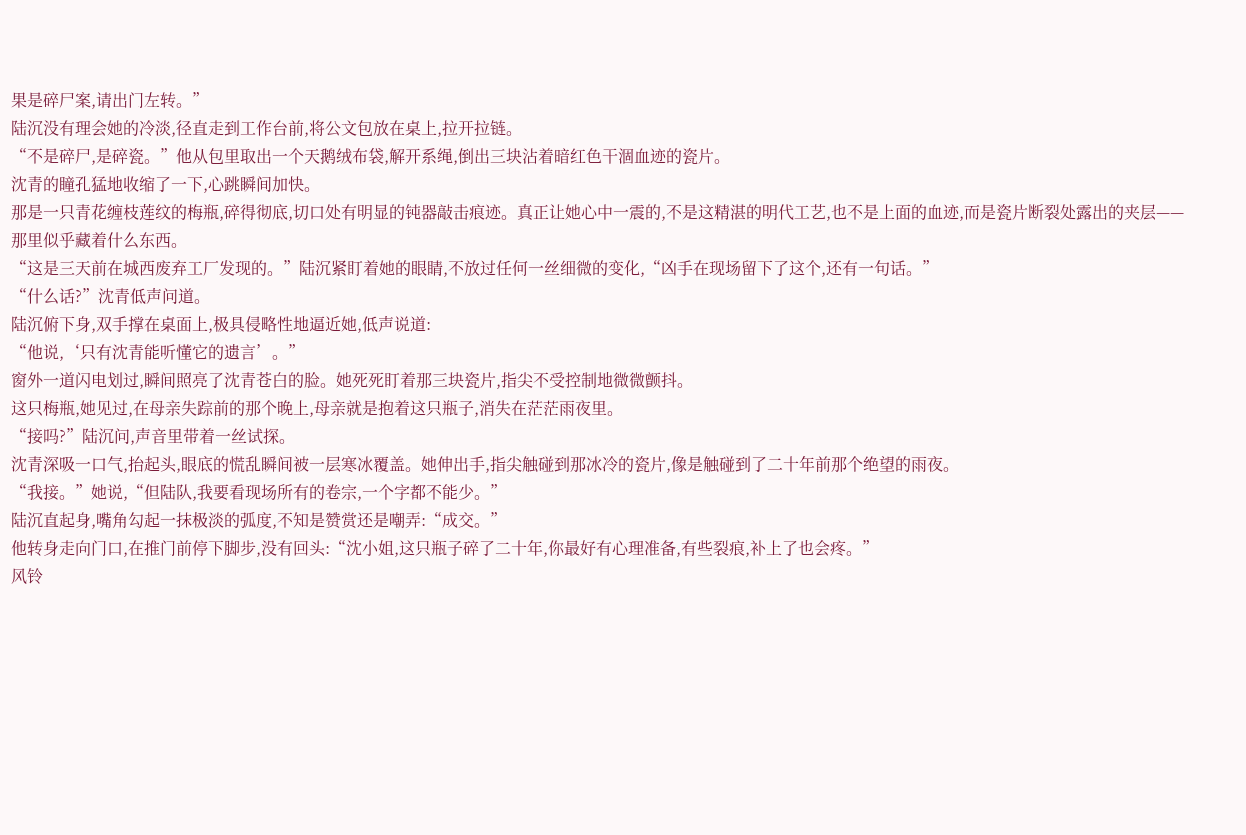果是碎尸案,请出门左转。”
陆沉没有理会她的冷淡,径直走到工作台前,将公文包放在桌上,拉开拉链。
“不是碎尸,是碎瓷。”他从包里取出一个天鹅绒布袋,解开系绳,倒出三块沾着暗红色干涸血迹的瓷片。
沈青的瞳孔猛地收缩了一下,心跳瞬间加快。
那是一只青花缠枝莲纹的梅瓶,碎得彻底,切口处有明显的钝器敲击痕迹。真正让她心中一震的,不是这精湛的明代工艺,也不是上面的血迹,而是瓷片断裂处露出的夹层——那里似乎藏着什么东西。
“这是三天前在城西废弃工厂发现的。”陆沉紧盯着她的眼睛,不放过任何一丝细微的变化,“凶手在现场留下了这个,还有一句话。”
“什么话?”沈青低声问道。
陆沉俯下身,双手撑在桌面上,极具侵略性地逼近她,低声说道:
“他说,‘只有沈青能听懂它的遗言’。”
窗外一道闪电划过,瞬间照亮了沈青苍白的脸。她死死盯着那三块瓷片,指尖不受控制地微微颤抖。
这只梅瓶,她见过,在母亲失踪前的那个晚上,母亲就是抱着这只瓶子,消失在茫茫雨夜里。
“接吗?”陆沉问,声音里带着一丝试探。
沈青深吸一口气,抬起头,眼底的慌乱瞬间被一层寒冰覆盖。她伸出手,指尖触碰到那冰冷的瓷片,像是触碰到了二十年前那个绝望的雨夜。
“我接。”她说,“但陆队,我要看现场所有的卷宗,一个字都不能少。”
陆沉直起身,嘴角勾起一抹极淡的弧度,不知是赞赏还是嘲弄:“成交。”
他转身走向门口,在推门前停下脚步,没有回头:“沈小姐,这只瓶子碎了二十年,你最好有心理准备,有些裂痕,补上了也会疼。”
风铃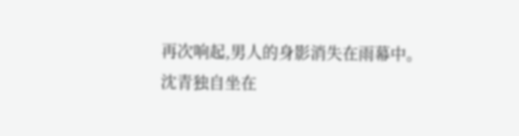再次响起,男人的身影消失在雨幕中。
沈青独自坐在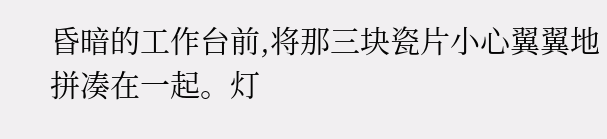昏暗的工作台前,将那三块瓷片小心翼翼地拼凑在一起。灯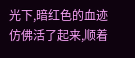光下,暗红色的血迹仿佛活了起来,顺着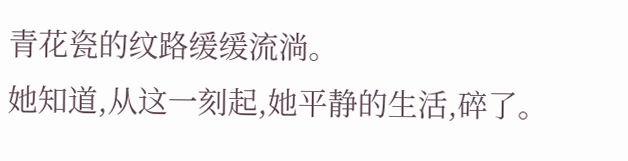青花瓷的纹路缓缓流淌。
她知道,从这一刻起,她平静的生活,碎了。